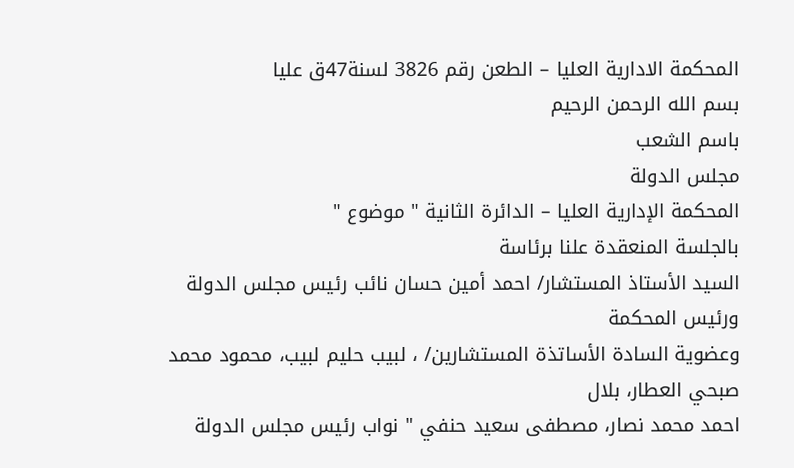المحكمة الادارية العليا – الطعن رقم 3826 لسنة47ق عليا
بسم الله الرحمن الرحيم
باسم الشعب
مجلس الدولة
المحكمة الإدارية العليا – الدائرة الثانية " موضوع "
بالجلسة المنعقدة علنا برئاسة
السيد الأستاذ المستشار/ احمد أمين حسان نائب رئيس مجلس الدولة ورئيس المحكمة
وعضوية السادة الأساتذة المستشارين/ ، لبيب حليم لبيب، محمود محمد صبحي العطار، بلال
احمد محمد نصار، مصطفى سعيد حنفي " نواب رئيس مجلس الدولة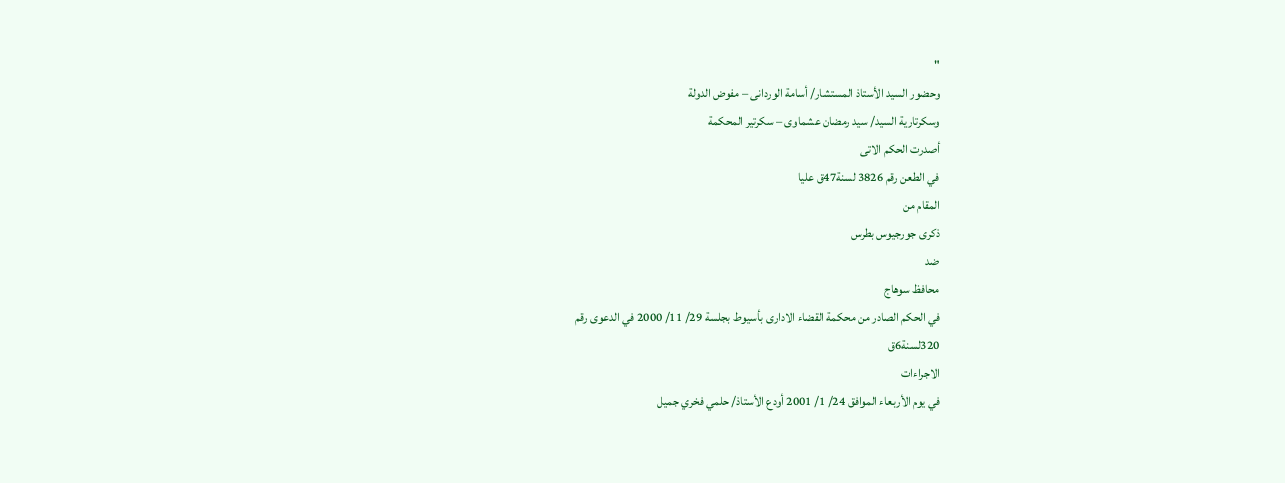"
وحضور السيد الأستاذ المستشار/ أسامة الوردانى – مفوض الدولة
وسكرتارية السيد/ سيد رمضان عشماوى – سكرتير المحكمة
أصدرت الحكم الاتى
في الطعن رقم 3826 لسنة47ق عليا
المقام من
ذكرى جورجيوس بطرس
ضد
محافظ سوهاج
في الحكم الصادر من محكمة القضاء الادارى بأسيوط بجلسة 29/ 11/ 2000 في الدعوى رقم
320لسنة6ق
الاجراءات
في يوم الأربعاء الموافق 24/ 1/ 2001 أودع الأستاذ/ حلمي فخري جميل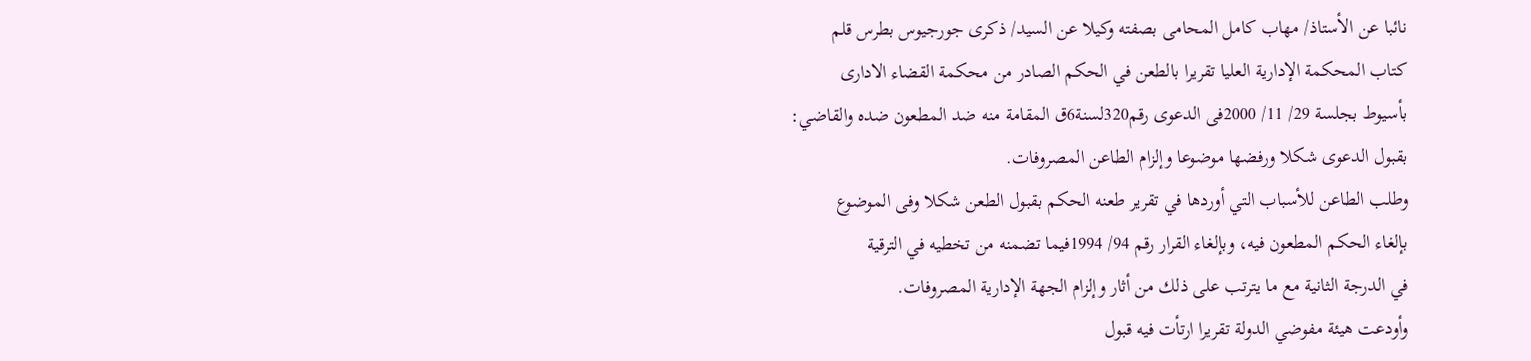نائبا عن الأستاذ/ مهاب كامل المحامى بصفته وكيلا عن السيد/ ذكرى جورجيوس بطرس قلم
كتاب المحكمة الإدارية العليا تقريرا بالطعن في الحكم الصادر من محكمة القضاء الادارى
بأسيوط بجلسة 29/ 11/ 2000فى الدعوى رقم320لسنة6ق المقامة منه ضد المطعون ضده والقاضي:
بقبول الدعوى شكلا ورفضها موضوعا وإلزام الطاعن المصروفات.
وطلب الطاعن للأسباب التي أوردها في تقرير طعنه الحكم بقبول الطعن شكلا وفى الموضوع
بإلغاء الحكم المطعون فيه، وبإلغاء القرار رقم 94/ 1994فيما تضمنه من تخطيه في الترقية
في الدرجة الثانية مع ما يترتب على ذلك من أثار وإلزام الجهة الإدارية المصروفات.
وأودعت هيئة مفوضي الدولة تقريرا ارتأت فيه قبول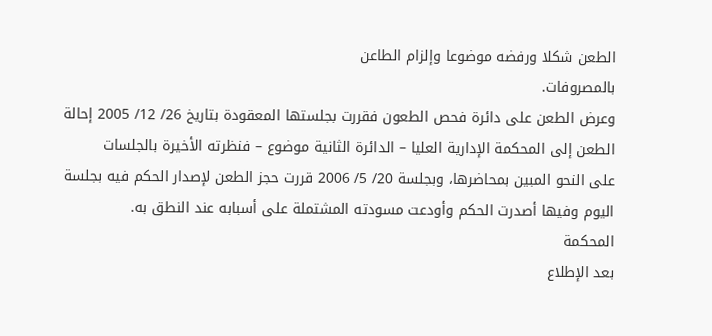الطعن شكلا ورفضه موضوعا وإلزام الطاعن
بالمصروفات.
وعرض الطعن على دائرة فحص الطعون فقررت بجلستها المعقودة بتاريخ 26/ 12/ 2005 إحالة
الطعن إلى المحكمة الإدارية العليا – الدائرة الثانية موضوع – فنظرته الأخيرة بالجلسات
على النحو المبين بمحاضرها، وبجلسة 20/ 5/ 2006 قررت حجز الطعن لإصدار الحكم فيه بجلسة
اليوم وفيها أصدرت الحكم وأودعت مسودته المشتملة على أسبابه عند النطق به.
المحكمة
بعد الإطلاع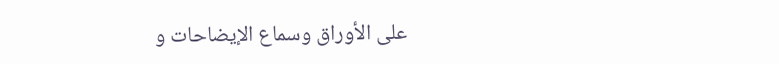على الأوراق وسماع الإيضاحات و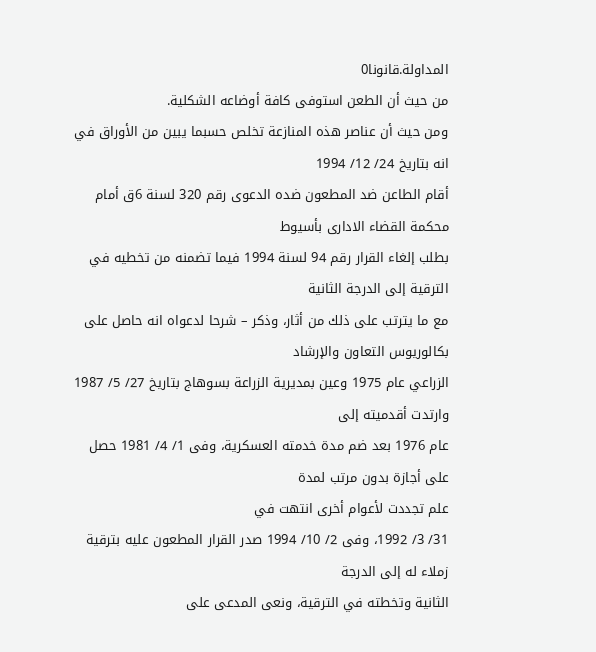المداولة.قانونا0
من حيث أن الطعن استوفى كافة أوضاعه الشكلية.
ومن حيث أن عناصر هذه المنازعة تخلص حسبما يبين من الأوراق في انه بتاريخ 24/ 12/ 1994
أقام الطاعن ضد المطعون ضده الدعوى رقم 320 لسنة 6ق أمام محكمة القضاء الادارى بأسيوط
بطلب إلغاء القرار رقم 94 لسنة 1994 فيما تضمنه من تخطيه في الترقية إلى الدرجة الثانية
مع ما يترتب على ذلك من أثار، وذكر – شرحا لدعواه انه حاصل على بكالوريوس التعاون والإرشاد
الزراعي عام 1975 وعين بمديرية الزراعة بسوهاج بتاريخ 27/ 5/ 1987 وارتدت أقدميته إلى
عام 1976 بعد ضم مدة خدمته العسكرية، وفى 1/ 4/ 1981 حصل على أجازة بدون مرتب لمدة
علم تجددت لأعوام أخرى انتهت في
31/ 3/ 1992، وفى 2/ 10/ 1994 صدر القرار المطعون عليه بترقية زملاء له إلى الدرجة
الثانية وتخطته في الترقية، ونعى المدعى على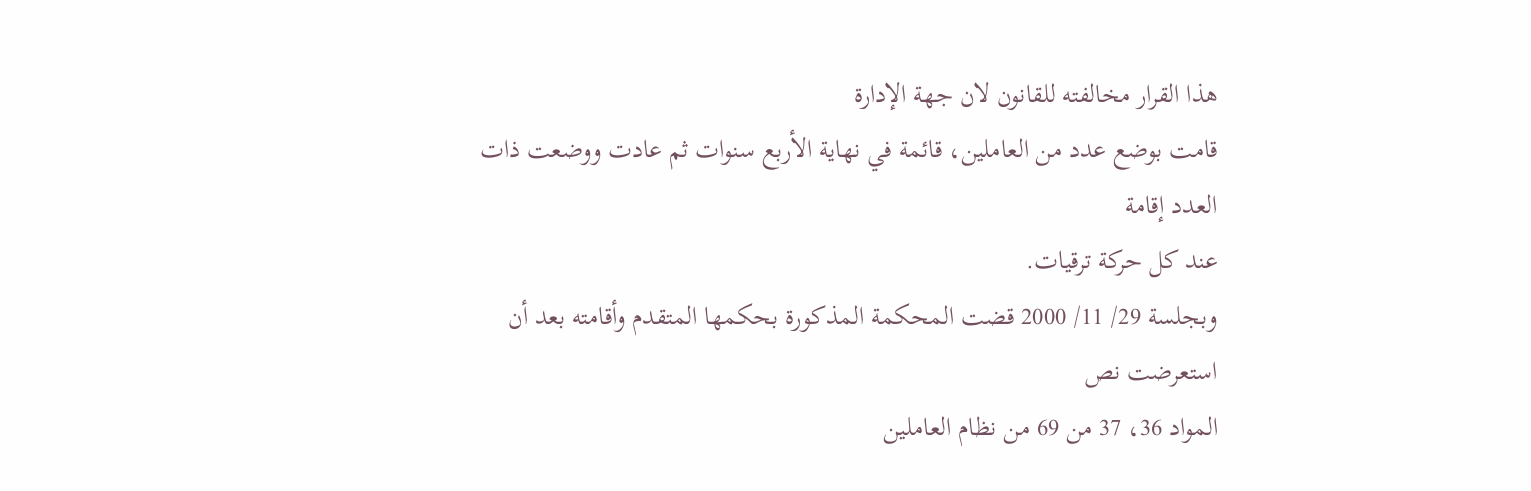هذا القرار مخالفته للقانون لان جهة الإدارة
قامت بوضع عدد من العاملين، قائمة في نهاية الأربع سنوات ثم عادت ووضعت ذات العدد إقامة
عند كل حركة ترقيات.
وبجلسة 29/ 11/ 2000 قضت المحكمة المذكورة بحكمها المتقدم وأقامته بعد أن استعرضت نص
المواد 36، 37 من 69 من نظام العاملين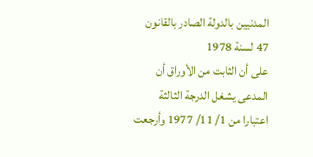المدنيين بالدولة الصادر بالقانون 47 لسنة 1978
على أن الثابت من الأوراق أن المدعى يشغل الدرجة الثالثة اعتبارا من 1/ 11/ 1977 وأرجعت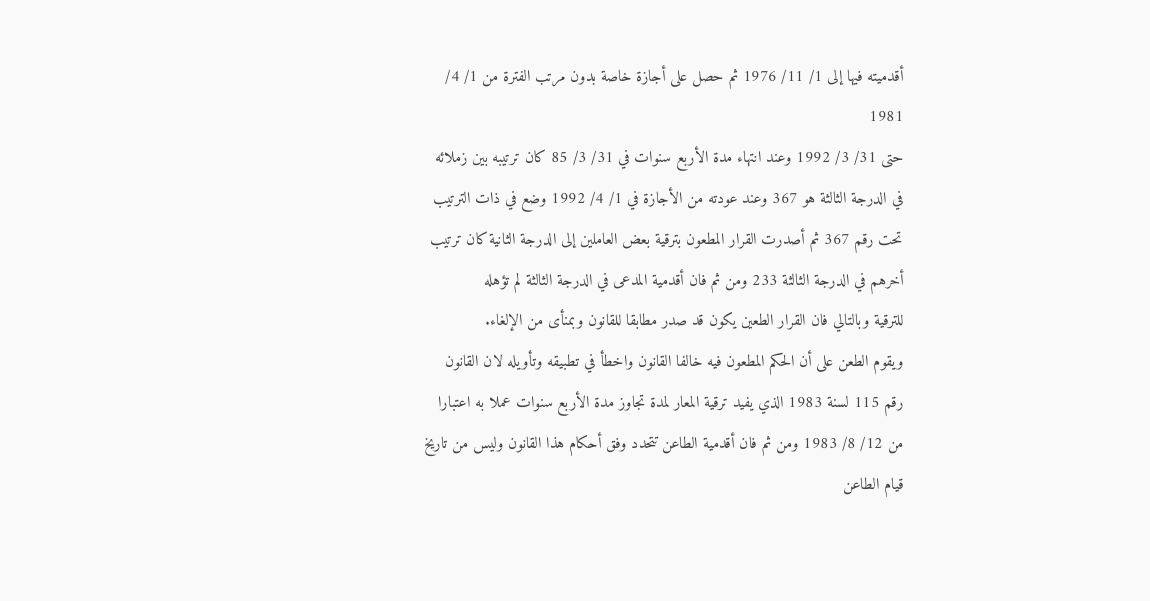أقدميته فيها إلى 1/ 11/ 1976 ثم حصل على أجازة خاصة بدون مرتب الفترة من 1/ 4/ 1981
حتى 31/ 3/ 1992 وعند انتهاء مدة الأربع سنوات في 31/ 3/ 85 كان ترتيبه بين زملائه
في الدرجة الثالثة هو 367 وعند عودته من الأجازة في 1/ 4/ 1992 وضع في ذات الترتيب
تحت رقم 367 ثم أصدرت القرار المطعون بترقية بعض العاملين إلى الدرجة الثانية كان ترتيب
أخرهم في الدرجة الثالثة 233 ومن ثم فان أقدمية المدعى في الدرجة الثالثة لم تؤهله
للترقية وبالتالي فان القرار الطعين يكون قد صدر مطابقا للقانون وبمنأى من الإلغاء.
ويقوم الطعن على أن الحكم المطعون فيه خالفا القانون واخطأ في تطبيقه وتأويله لان القانون
رقم 115 لسنة 1983 الذي يفيد ترقية المعار لمدة تجاوز مدة الأربع سنوات عملا به اعتبارا
من 12/ 8/ 1983 ومن ثم فان أقدمية الطاعن تتحدد وفق أحكام هذا القانون وليس من تاريخ
قيام الطاعن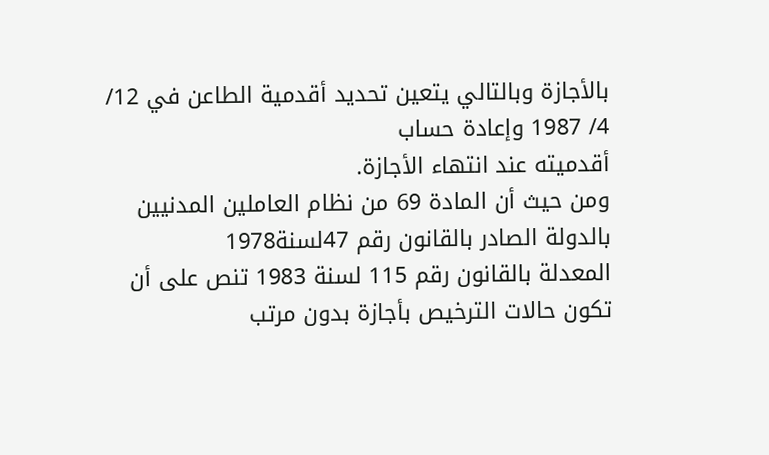بالأجازة وبالتالي يتعين تحديد أقدمية الطاعن في 12/ 4/ 1987 وإعادة حساب
أقدميته عند انتهاء الأجازة.
ومن حيث أن المادة 69 من نظام العاملين المدنيين بالدولة الصادر بالقانون رقم 47لسنة1978
المعدلة بالقانون رقم 115 لسنة 1983 تنص على أن تكون حالات الترخيص بأجازة بدون مرتب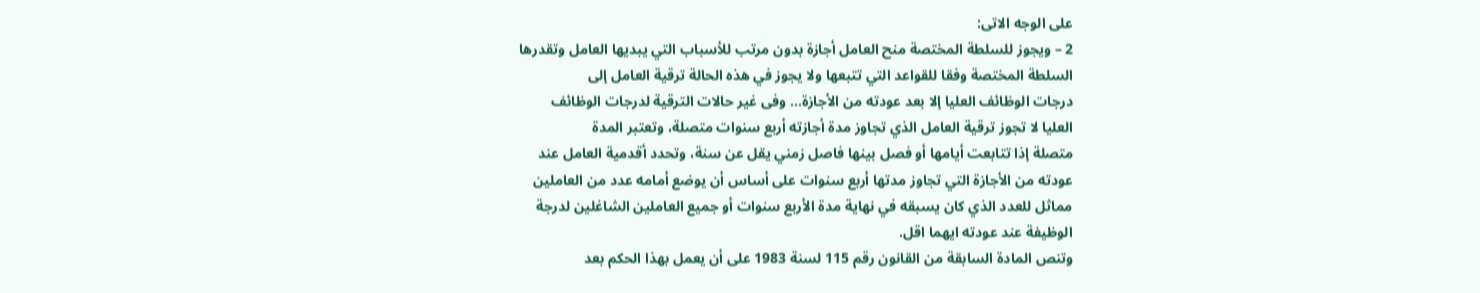على الوجه الاتى:
2 – ويجوز للسلطة المختصة منح العامل أجازة بدون مرتب للأسباب التي يبديها العامل وتقدرها
السلطة المختصة وفقا للقواعد التي تتبعها ولا يجوز في هذه الحالة ترقية العامل إلى
درجات الوظائف العليا إلا بعد عودته من الأجازة… وفى غير حالات الترقية لدرجات الوظائف
العليا لا تجوز ترقية العامل الذي تجاوز مدة أجازته أربع سنوات متصلة، وتعتبر المدة
متصلة إذا تتابعت أيامها أو فصل بينها فاصل زمني يقل عن سنة، وتحدد أقدمية العامل عند
عودته من الأجازة التي تجاوز مدتها أربع سنوات على أساس أن يوضع أمامه عدد من العاملين
مماثل للعدد الذي كان يسبقه في نهاية مدة الأربع سنوات أو جميع العاملين الشاغلين لدرجة
الوظيفة عند عودته ايهما اقل.
وتنص المادة السابقة من القانون رقم 115 لسنة 1983 على أن يعمل بهذا الحكم بعد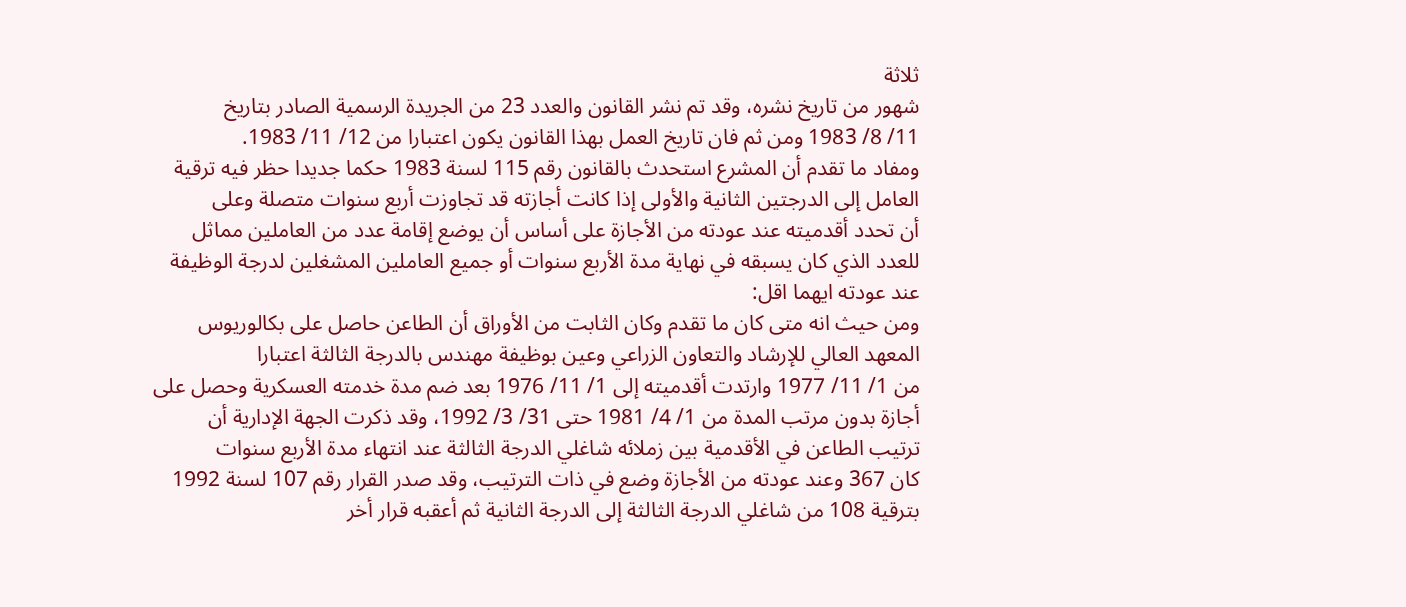ثلاثة
شهور من تاريخ نشره، وقد تم نشر القانون والعدد 23 من الجريدة الرسمية الصادر بتاريخ
11/ 8/ 1983 ومن ثم فان تاريخ العمل بهذا القانون يكون اعتبارا من 12/ 11/ 1983.
ومفاد ما تقدم أن المشرع استحدث بالقانون رقم 115 لسنة 1983 حكما جديدا حظر فيه ترقية
العامل إلى الدرجتين الثانية والأولى إذا كانت أجازته قد تجاوزت أربع سنوات متصلة وعلى
أن تحدد أقدميته عند عودته من الأجازة على أساس أن يوضع إقامة عدد من العاملين مماثل
للعدد الذي كان يسبقه في نهاية مدة الأربع سنوات أو جميع العاملين المشغلين لدرجة الوظيفة
عند عودته ايهما اقل:
ومن حيث انه متى كان ما تقدم وكان الثابت من الأوراق أن الطاعن حاصل على بكالوريوس
المعهد العالي للإرشاد والتعاون الزراعي وعين بوظيفة مهندس بالدرجة الثالثة اعتبارا
من 1/ 11/ 1977 وارتدت أقدميته إلى 1/ 11/ 1976 بعد ضم مدة خدمته العسكرية وحصل على
أجازة بدون مرتب المدة من 1/ 4/ 1981 حتى 31/ 3/ 1992، وقد ذكرت الجهة الإدارية أن
ترتيب الطاعن في الأقدمية بين زملائه شاغلي الدرجة الثالثة عند انتهاء مدة الأربع سنوات
كان 367 وعند عودته من الأجازة وضع في ذات الترتيب، وقد صدر القرار رقم 107 لسنة 1992
بترقية 108 من شاغلي الدرجة الثالثة إلى الدرجة الثانية ثم أعقبه قرار أخر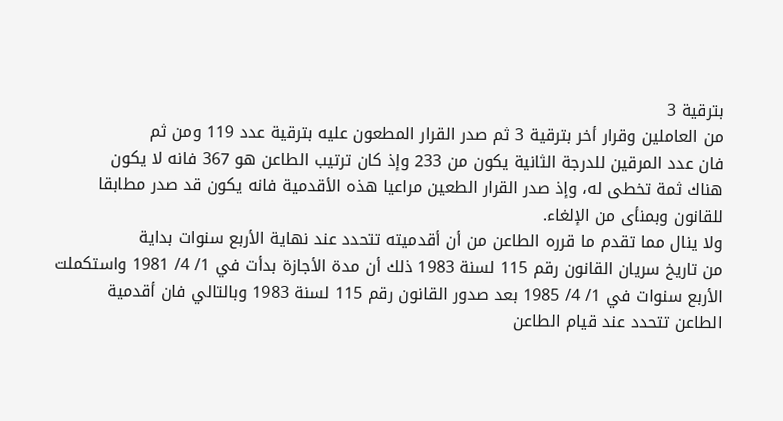بترقية 3
من العاملين وقرار أخر بترقية 3 ثم صدر القرار المطعون عليه بترقية عدد 119 ومن ثم
فان عدد المرقين للدرجة الثانية يكون من 233 وإذ كان ترتيب الطاعن هو 367 فانه لا يكون
هناك ثمة تخطى له، وإذ صدر القرار الطعين مراعيا هذه الأقدمية فانه يكون قد صدر مطابقا
للقانون وبمنأى من الإلغاء.
ولا ينال مما تقدم ما قرره الطاعن من أن أقدميته تتحدد عند نهاية الأربع سنوات بداية
من تاريخ سريان القانون رقم 115 لسنة 1983 ذلك أن مدة الأجازة بدأت في 1/ 4/ 1981 واستكملت
الأربع سنوات في 1/ 4/ 1985 بعد صدور القانون رقم 115 لسنة 1983 وبالتالي فان أقدمية
الطاعن تتحدد عند قيام الطاعن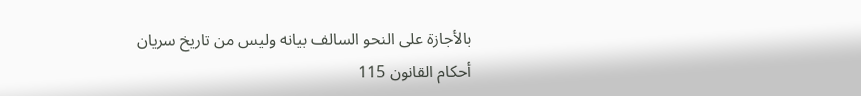بالأجازة على النحو السالف بيانه وليس من تاريخ سريان
أحكام القانون 115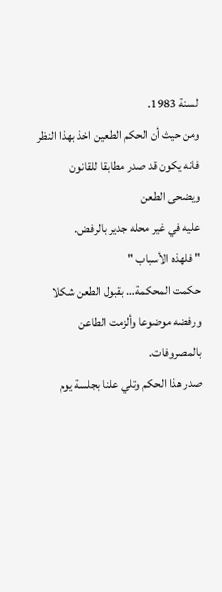لسنة 1983.
ومن حيث أن الحكم الطعين اخذ بهذا النظر فانه يكون قد صدر مطابقا للقانون ويضحى الطعن
عليه في غير محله جدير بالرفض.
" فلهذه الأسباب "
حكمت المحكمة… بقبول الطعن شكلا ورفضه موضوعا وألزمت الطاعن
بالمصروفات.
صدر هذا الحكم وتلي علنا بجلسة يوم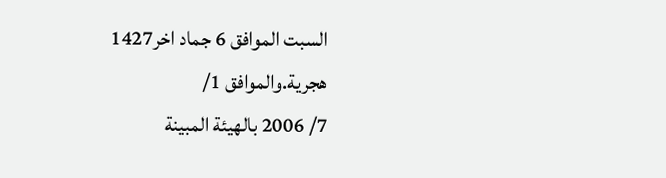السبت الموافق 6 جماد اخر1427 هجرية.والموافق 1/
7/ 2006 بالهيئة المبينة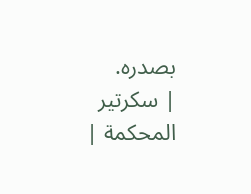بصدره.
| سكرتير المحكمة |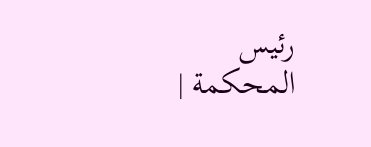رئيس المحكمة |